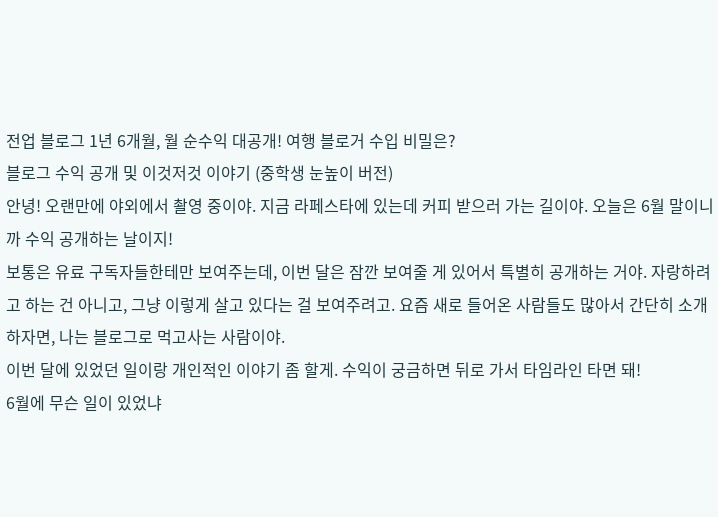전업 블로그 1년 6개월, 월 순수익 대공개! 여행 블로거 수입 비밀은?
블로그 수익 공개 및 이것저것 이야기 (중학생 눈높이 버전)
안녕! 오랜만에 야외에서 촬영 중이야. 지금 라페스타에 있는데 커피 받으러 가는 길이야. 오늘은 6월 말이니까 수익 공개하는 날이지!
보통은 유료 구독자들한테만 보여주는데, 이번 달은 잠깐 보여줄 게 있어서 특별히 공개하는 거야. 자랑하려고 하는 건 아니고, 그냥 이렇게 살고 있다는 걸 보여주려고. 요즘 새로 들어온 사람들도 많아서 간단히 소개하자면, 나는 블로그로 먹고사는 사람이야.
이번 달에 있었던 일이랑 개인적인 이야기 좀 할게. 수익이 궁금하면 뒤로 가서 타임라인 타면 돼!
6월에 무슨 일이 있었냐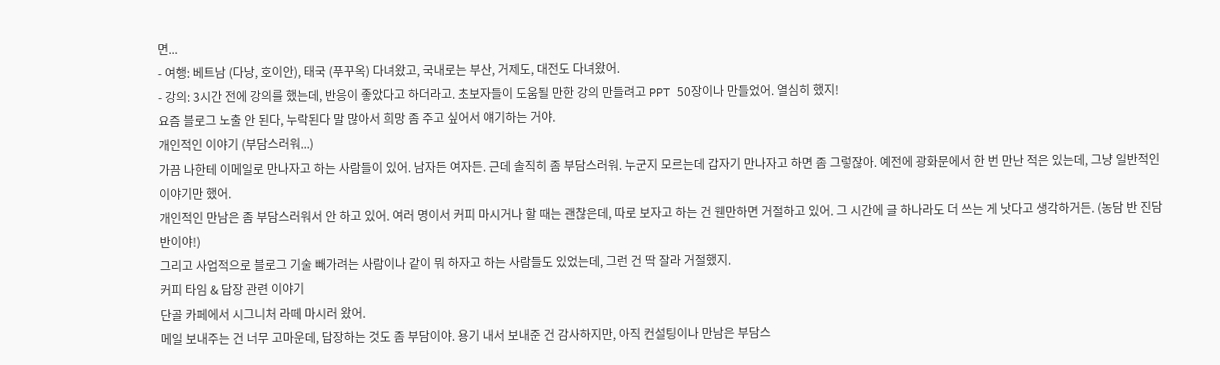면...
- 여행: 베트남 (다낭, 호이안), 태국 (푸꾸옥) 다녀왔고, 국내로는 부산, 거제도, 대전도 다녀왔어.
- 강의: 3시간 전에 강의를 했는데, 반응이 좋았다고 하더라고. 초보자들이 도움될 만한 강의 만들려고 PPT 50장이나 만들었어. 열심히 했지!
요즘 블로그 노출 안 된다, 누락된다 말 많아서 희망 좀 주고 싶어서 얘기하는 거야.
개인적인 이야기 (부담스러워...)
가끔 나한테 이메일로 만나자고 하는 사람들이 있어. 남자든 여자든. 근데 솔직히 좀 부담스러워. 누군지 모르는데 갑자기 만나자고 하면 좀 그렇잖아. 예전에 광화문에서 한 번 만난 적은 있는데, 그냥 일반적인 이야기만 했어.
개인적인 만남은 좀 부담스러워서 안 하고 있어. 여러 명이서 커피 마시거나 할 때는 괜찮은데, 따로 보자고 하는 건 웬만하면 거절하고 있어. 그 시간에 글 하나라도 더 쓰는 게 낫다고 생각하거든. (농담 반 진담 반이야!)
그리고 사업적으로 블로그 기술 빼가려는 사람이나 같이 뭐 하자고 하는 사람들도 있었는데, 그런 건 딱 잘라 거절했지.
커피 타임 & 답장 관련 이야기
단골 카페에서 시그니처 라떼 마시러 왔어.
메일 보내주는 건 너무 고마운데, 답장하는 것도 좀 부담이야. 용기 내서 보내준 건 감사하지만, 아직 컨설팅이나 만남은 부담스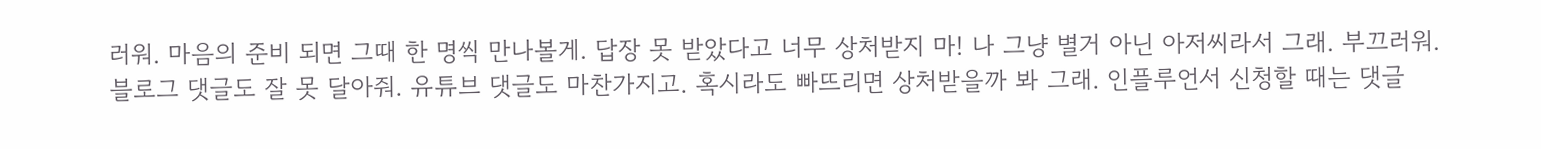러워. 마음의 준비 되면 그때 한 명씩 만나볼게. 답장 못 받았다고 너무 상처받지 마! 나 그냥 별거 아닌 아저씨라서 그래. 부끄러워.
블로그 댓글도 잘 못 달아줘. 유튜브 댓글도 마찬가지고. 혹시라도 빠뜨리면 상처받을까 봐 그래. 인플루언서 신청할 때는 댓글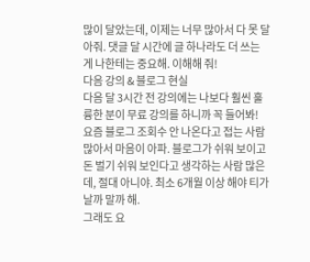많이 달았는데, 이제는 너무 많아서 다 못 달아줘. 댓글 달 시간에 글 하나라도 더 쓰는 게 나한테는 중요해. 이해해 줘!
다음 강의 & 블로그 현실
다음 달 3시간 전 강의에는 나보다 훨씬 훌륭한 분이 무료 강의를 하니까 꼭 들어봐!
요즘 블로그 조회수 안 나온다고 접는 사람 많아서 마음이 아파. 블로그가 쉬워 보이고 돈 벌기 쉬워 보인다고 생각하는 사람 많은데, 절대 아니야. 최소 6개월 이상 해야 티가 날까 말까 해.
그래도 요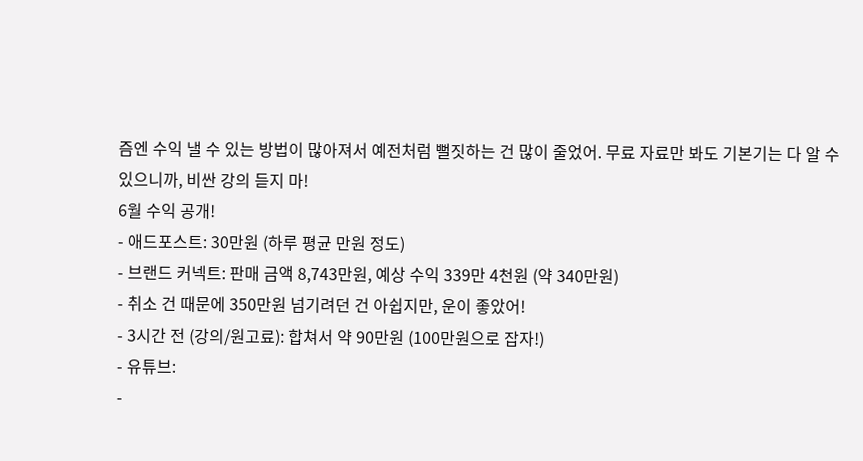즘엔 수익 낼 수 있는 방법이 많아져서 예전처럼 뻘짓하는 건 많이 줄었어. 무료 자료만 봐도 기본기는 다 알 수 있으니까, 비싼 강의 듣지 마!
6월 수익 공개!
- 애드포스트: 30만원 (하루 평균 만원 정도)
- 브랜드 커넥트: 판매 금액 8,743만원, 예상 수익 339만 4천원 (약 340만원)
- 취소 건 때문에 350만원 넘기려던 건 아쉽지만, 운이 좋았어!
- 3시간 전 (강의/원고료): 합쳐서 약 90만원 (100만원으로 잡자!)
- 유튜브:
-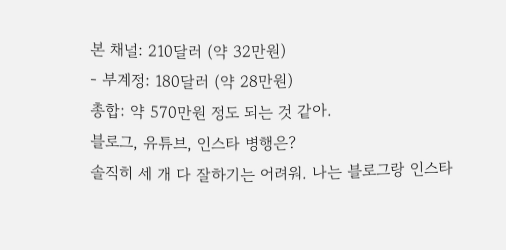본 채널: 210달러 (약 32만원)
- 부계정: 180달러 (약 28만원)
총합: 약 570만원 정도 되는 것 같아.
블로그, 유튜브, 인스타 병행은?
솔직히 세 개 다 잘하기는 어려워. 나는 블로그랑 인스타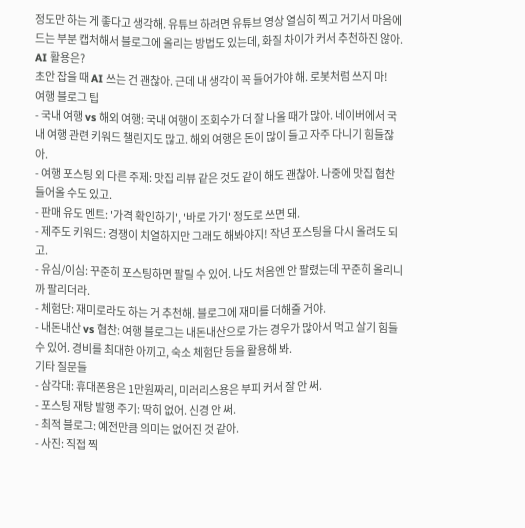정도만 하는 게 좋다고 생각해. 유튜브 하려면 유튜브 영상 열심히 찍고 거기서 마음에 드는 부분 캡처해서 블로그에 올리는 방법도 있는데, 화질 차이가 커서 추천하진 않아.
AI 활용은?
초안 잡을 때 AI 쓰는 건 괜찮아. 근데 내 생각이 꼭 들어가야 해. 로봇처럼 쓰지 마!
여행 블로그 팁
- 국내 여행 vs 해외 여행: 국내 여행이 조회수가 더 잘 나올 때가 많아. 네이버에서 국내 여행 관련 키워드 챌린지도 많고. 해외 여행은 돈이 많이 들고 자주 다니기 힘들잖아.
- 여행 포스팅 외 다른 주제: 맛집 리뷰 같은 것도 같이 해도 괜찮아. 나중에 맛집 협찬 들어올 수도 있고.
- 판매 유도 멘트: '가격 확인하기', '바로 가기' 정도로 쓰면 돼.
- 제주도 키워드: 경쟁이 치열하지만 그래도 해봐야지! 작년 포스팅을 다시 올려도 되고.
- 유심/이심: 꾸준히 포스팅하면 팔릴 수 있어. 나도 처음엔 안 팔렸는데 꾸준히 올리니까 팔리더라.
- 체험단: 재미로라도 하는 거 추천해. 블로그에 재미를 더해줄 거야.
- 내돈내산 vs 협찬: 여행 블로그는 내돈내산으로 가는 경우가 많아서 먹고 살기 힘들 수 있어. 경비를 최대한 아끼고, 숙소 체험단 등을 활용해 봐.
기타 질문들
- 삼각대: 휴대폰용은 1만원짜리, 미러리스용은 부피 커서 잘 안 써.
- 포스팅 재탕 발행 주기: 딱히 없어. 신경 안 써.
- 최적 블로그: 예전만큼 의미는 없어진 것 같아.
- 사진: 직접 찍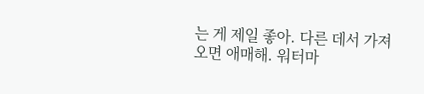는 게 제일 좋아. 다른 데서 가져오면 애매해. 워터마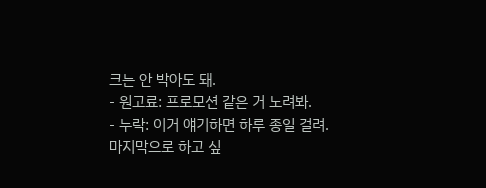크는 안 박아도 돼.
- 원고료: 프로모션 같은 거 노려봐.
- 누락: 이거 얘기하면 하루 종일 걸려.
마지막으로 하고 싶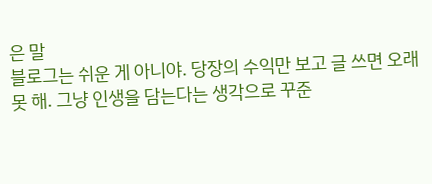은 말
블로그는 쉬운 게 아니야. 당장의 수익만 보고 글 쓰면 오래 못 해. 그냥 인생을 담는다는 생각으로 꾸준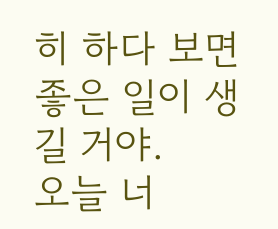히 하다 보면 좋은 일이 생길 거야.
오늘 너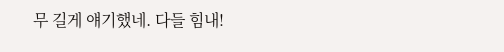무 길게 얘기했네. 다들 힘내!